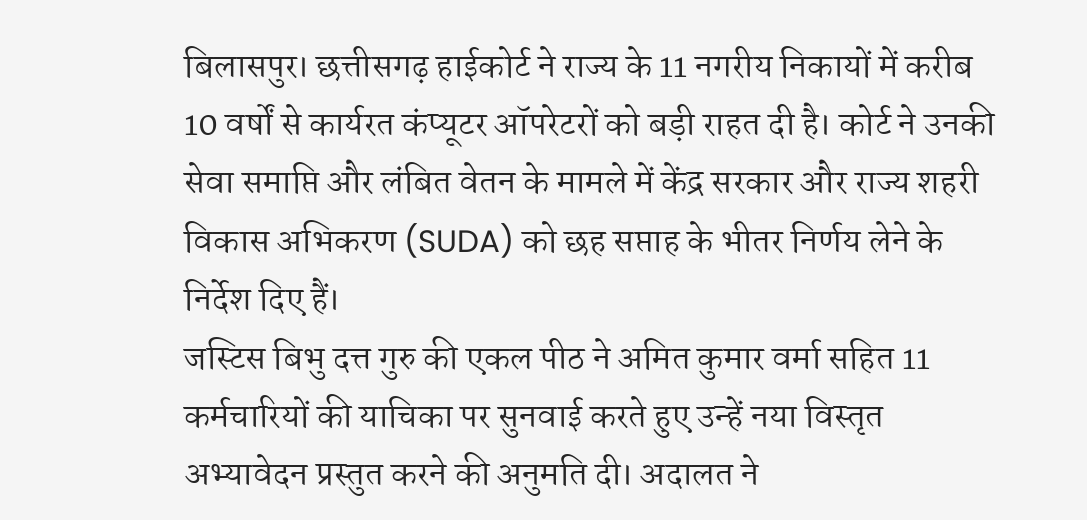बिलासपुर। छत्तीसगढ़ हाईकोर्ट ने राज्य के 11 नगरीय निकायों में करीब 10 वर्षों से कार्यरत कंप्यूटर ऑपरेटरों को बड़ी राहत दी है। कोर्ट ने उनकी सेवा समाप्ति और लंबित वेतन के मामले में केंद्र सरकार और राज्य शहरी विकास अभिकरण (SUDA) को छह सप्ताह के भीतर निर्णय लेने के निर्देश दिए हैं।
जस्टिस बिभु दत्त गुरु की एकल पीठ ने अमित कुमार वर्मा सहित 11 कर्मचारियों की याचिका पर सुनवाई करते हुए उन्हें नया विस्तृत अभ्यावेदन प्रस्तुत करने की अनुमति दी। अदालत ने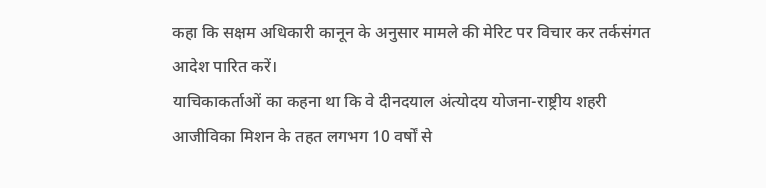कहा कि सक्षम अधिकारी कानून के अनुसार मामले की मेरिट पर विचार कर तर्कसंगत आदेश पारित करें।
याचिकाकर्ताओं का कहना था कि वे दीनदयाल अंत्योदय योजना-राष्ट्रीय शहरी आजीविका मिशन के तहत लगभग 10 वर्षों से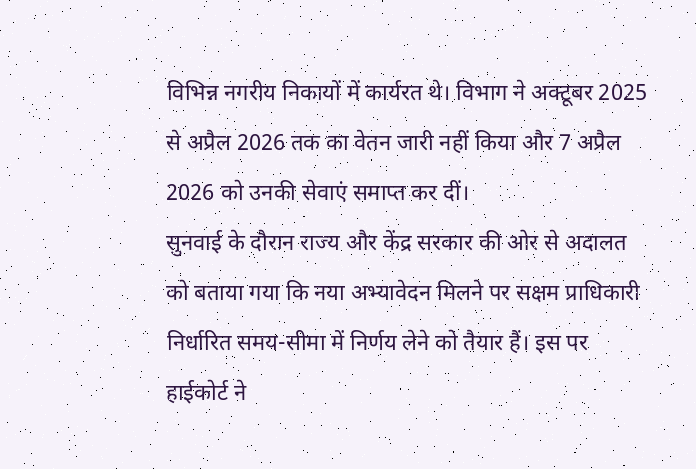विभिन्न नगरीय निकायों में कार्यरत थे। विभाग ने अक्टूबर 2025 से अप्रैल 2026 तक का वेतन जारी नहीं किया और 7 अप्रैल 2026 को उनकी सेवाएं समाप्त कर दीं।
सुनवाई के दौरान राज्य और केंद्र सरकार की ओर से अदालत को बताया गया कि नया अभ्यावेदन मिलने पर सक्षम प्राधिकारी निर्धारित समय-सीमा में निर्णय लेने को तैयार हैं। इस पर हाईकोर्ट ने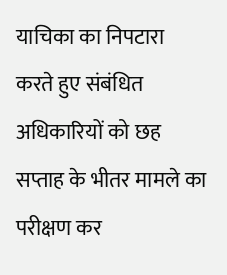याचिका का निपटारा करते हुए संबंधित अधिकारियों को छह सप्ताह के भीतर मामले का परीक्षण कर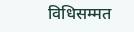विधिसम्मत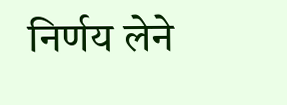निर्णय लेने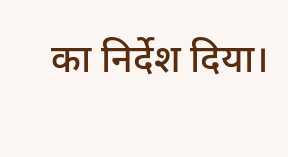का निर्देश दिया।